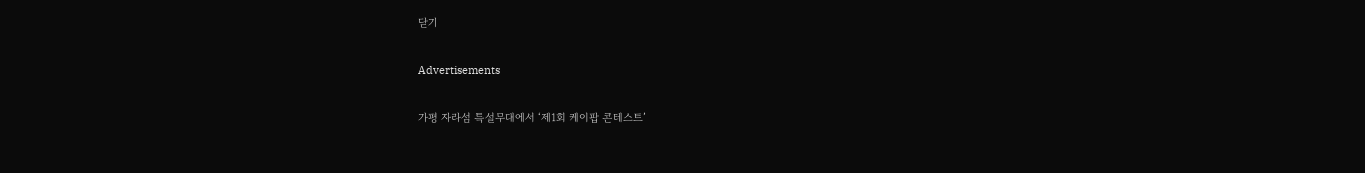닫기

Advertisements

가평 자라섬 특설무대에서 ‘제1회 케이팝 콘테스트’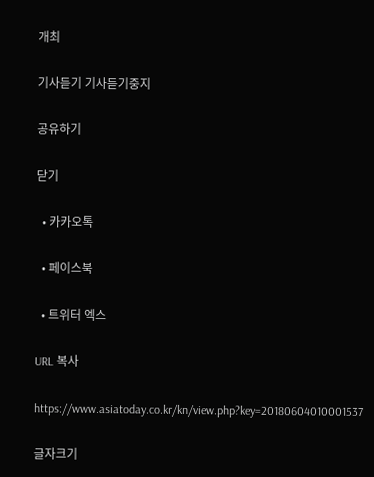개최

기사듣기 기사듣기중지

공유하기

닫기

  • 카카오톡

  • 페이스북

  • 트위터 엑스

URL 복사

https://www.asiatoday.co.kr/kn/view.php?key=20180604010001537

글자크기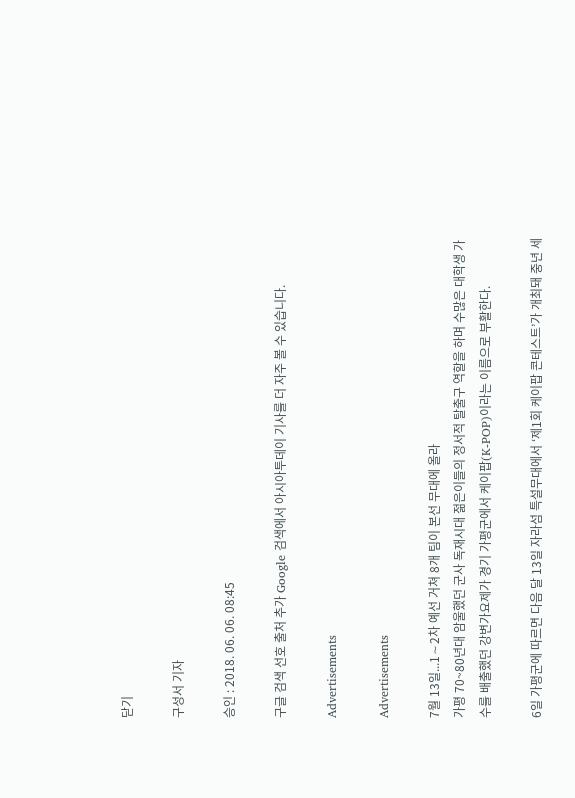닫기

구성서 기자

승인 : 2018. 06. 06. 08:45

구글 검색 선호 출처 추가 Google 검색에서 아시아투데이 기사를 더 자주 볼 수 있습니다.

Advertisements

Advertisements

7월 13일...1∼2차 예선 거쳐 8개 팀이 본선 무대에 올라
가평 70~80년대 암울했던 군사 독재시대 젊은이들의 정서적 탈출구 역할을 하며 수많은 대학생 가수를 배출했던 강변가요제가 경기 가평군에서 케이팝(K-POP)이라는 이름으로 부활한다.

6일 가평군에 따르면 다음 달 13일 자라섬 특설무대에서 ‘제1회 케이팝 콘테스트’가 개최돼 중년 세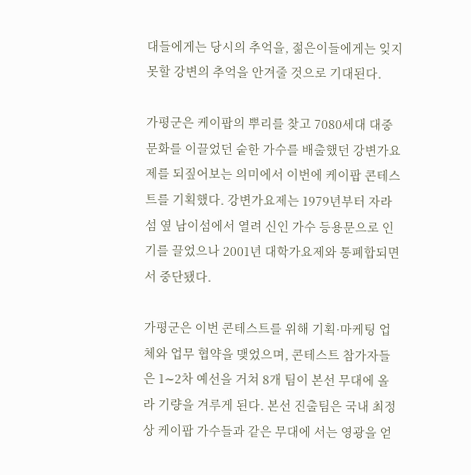대들에게는 당시의 추억을, 젊은이들에게는 잊지 못할 강변의 추억을 안겨줄 것으로 기대된다.

가평군은 케이팝의 뿌리를 찾고 7080세대 대중문화를 이끌었던 숱한 가수를 배출했던 강변가요제를 되짚어보는 의미에서 이번에 케이팝 콘테스트를 기획했다. 강변가요제는 1979년부터 자라섬 옆 남이섬에서 열려 신인 가수 등용문으로 인기를 끌었으나 2001년 대학가요제와 통폐합되면서 중단됐다.

가평군은 이번 콘테스트를 위해 기획·마케팅 업체와 업무 협약을 맺었으며, 콘테스트 참가자들은 1∼2차 예선을 거쳐 8개 팀이 본선 무대에 올라 기량을 겨루게 된다. 본선 진출팀은 국내 최정상 케이팝 가수들과 같은 무대에 서는 영광을 얻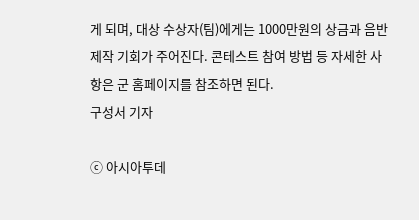게 되며, 대상 수상자(팀)에게는 1000만원의 상금과 음반 제작 기회가 주어진다. 콘테스트 참여 방법 등 자세한 사항은 군 홈페이지를 참조하면 된다.
구성서 기자

ⓒ 아시아투데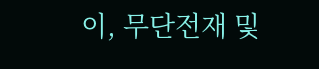이, 무단전재 및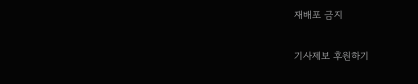재배포 금지

기사제보 후원하기